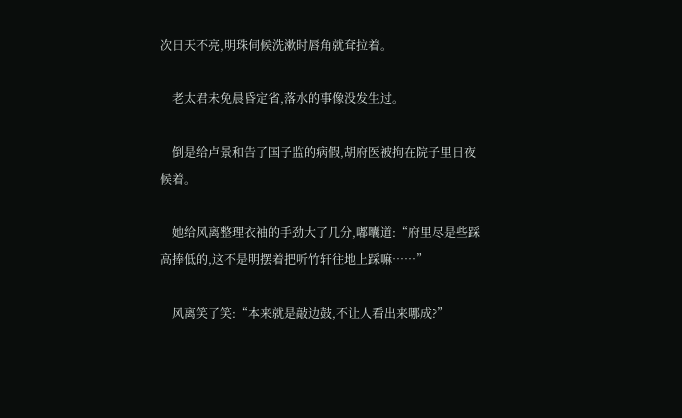次日天不亮,明珠伺候洗漱时唇角就耷拉着。

    老太君未免晨昏定省,落水的事像没发生过。

    倒是给卢景和告了国子监的病假,胡府医被拘在院子里日夜候着。

    她给风离整理衣袖的手劲大了几分,嘟囔道:“府里尽是些踩高捧低的,这不是明摆着把听竹轩往地上踩嘛……”

    风离笑了笑:“本来就是敲边鼓,不让人看出来哪成?”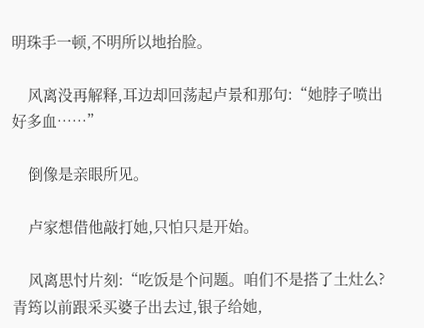明珠手一顿,不明所以地抬脸。

    风离没再解释,耳边却回荡起卢景和那句:“她脖子喷出好多血……”

    倒像是亲眼所见。

    卢家想借他敲打她,只怕只是开始。

    风离思忖片刻:“吃饭是个问题。咱们不是搭了土灶么?青筠以前跟采买婆子出去过,银子给她,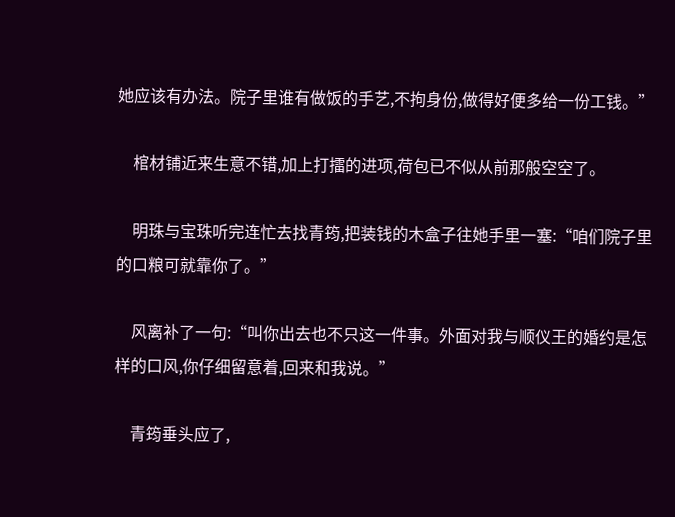她应该有办法。院子里谁有做饭的手艺,不拘身份,做得好便多给一份工钱。”

    棺材铺近来生意不错,加上打擂的进项,荷包已不似从前那般空空了。

    明珠与宝珠听完连忙去找青筠,把装钱的木盒子往她手里一塞:“咱们院子里的口粮可就靠你了。”

    风离补了一句:“叫你出去也不只这一件事。外面对我与顺仪王的婚约是怎样的口风,你仔细留意着,回来和我说。”

    青筠垂头应了,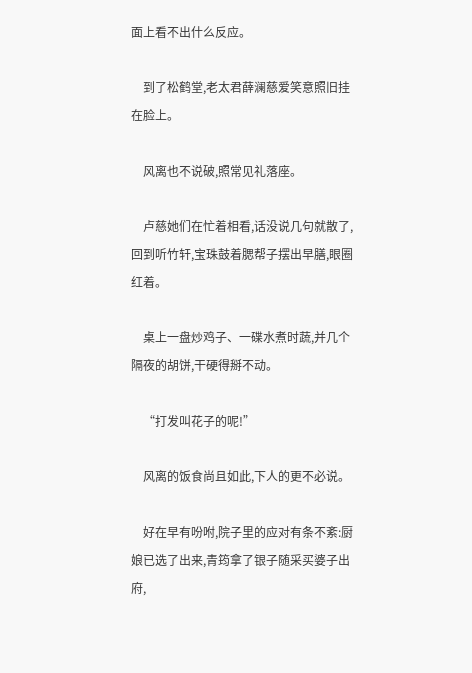面上看不出什么反应。

    到了松鹤堂,老太君薛澜慈爱笑意照旧挂在脸上。

    风离也不说破,照常见礼落座。

    卢慈她们在忙着相看,话没说几句就散了,回到听竹轩,宝珠鼓着腮帮子摆出早膳,眼圈红着。

    桌上一盘炒鸡子、一碟水煮时蔬,并几个隔夜的胡饼,干硬得掰不动。

    “打发叫花子的呢!”

    风离的饭食尚且如此,下人的更不必说。

    好在早有吩咐,院子里的应对有条不紊:厨娘已选了出来,青筠拿了银子随采买婆子出府,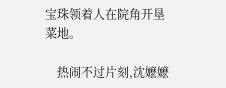宝珠领着人在院角开垦菜地。

    热闹不过片刻,沈嬷嬷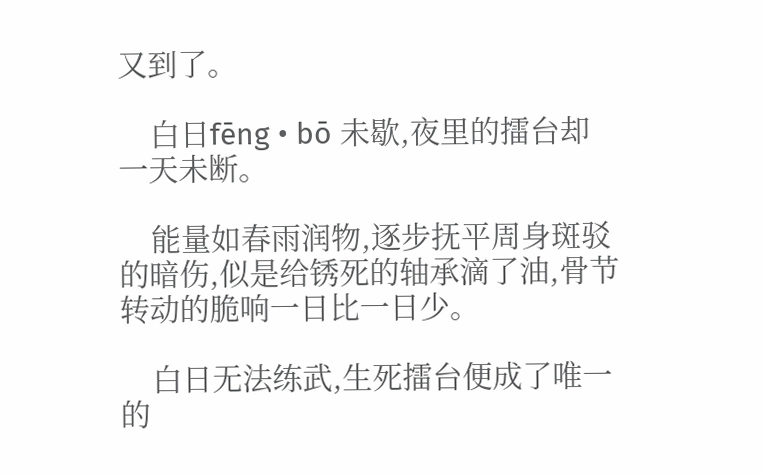又到了。

    白日fēng • bō 未歇,夜里的擂台却一天未断。

    能量如春雨润物,逐步抚平周身斑驳的暗伤,似是给锈死的轴承滴了油,骨节转动的脆响一日比一日少。

    白日无法练武,生死擂台便成了唯一的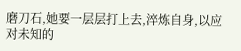磨刀石,她要一层层打上去,淬炼自身,以应对未知的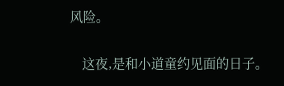风险。

    这夜,是和小道童约见面的日子。